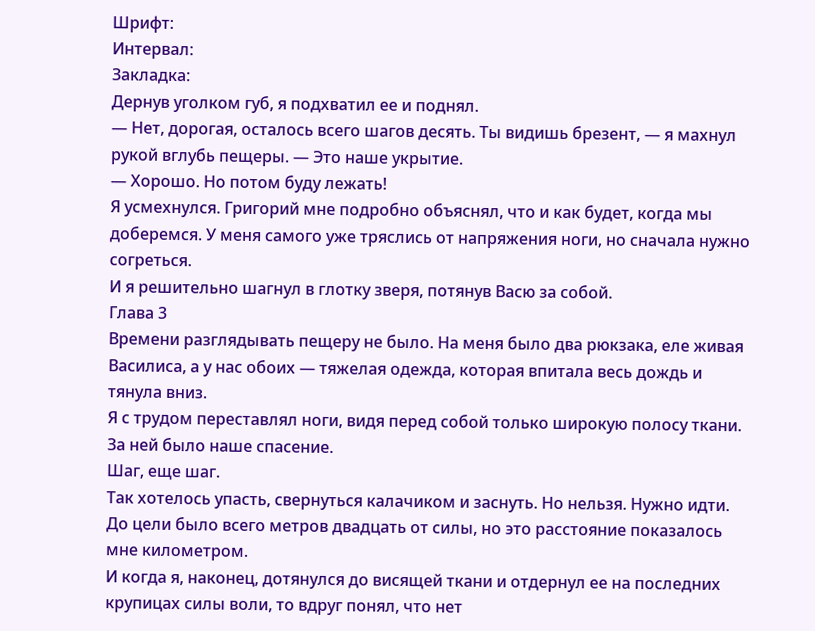Шрифт:
Интервал:
Закладка:
Дернув уголком губ, я подхватил ее и поднял.
— Нет, дорогая, осталось всего шагов десять. Ты видишь брезент, — я махнул рукой вглубь пещеры. — Это наше укрытие.
— Хорошо. Но потом буду лежать!
Я усмехнулся. Григорий мне подробно объяснял, что и как будет, когда мы доберемся. У меня самого уже тряслись от напряжения ноги, но сначала нужно согреться.
И я решительно шагнул в глотку зверя, потянув Васю за собой.
Глава 3
Времени разглядывать пещеру не было. На меня было два рюкзака, еле живая Василиса, а у нас обоих — тяжелая одежда, которая впитала весь дождь и тянула вниз.
Я с трудом переставлял ноги, видя перед собой только широкую полосу ткани. За ней было наше спасение.
Шаг, еще шаг.
Так хотелось упасть, свернуться калачиком и заснуть. Но нельзя. Нужно идти. До цели было всего метров двадцать от силы, но это расстояние показалось мне километром.
И когда я, наконец, дотянулся до висящей ткани и отдернул ее на последних крупицах силы воли, то вдруг понял, что нет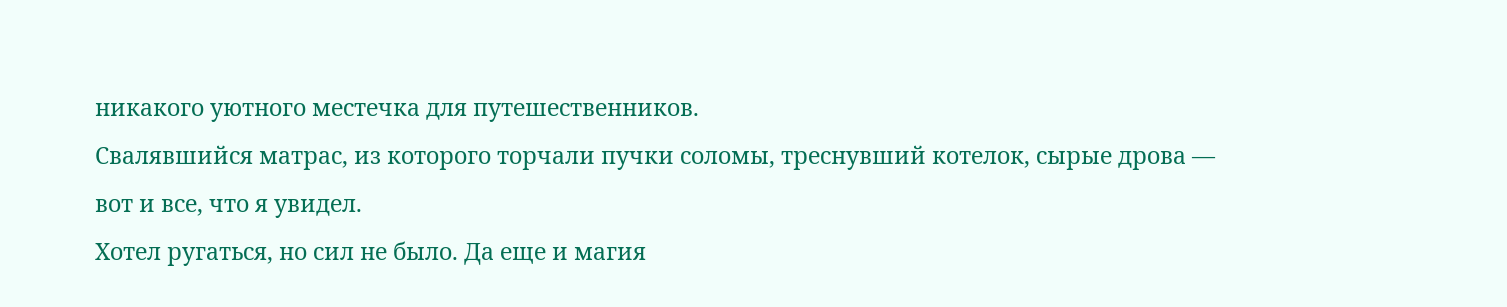никакого уютного местечка для путешественников.
Свалявшийся матрас, из которого торчали пучки соломы, треснувший котелок, сырые дрова — вот и все, что я увидел.
Хотел ругаться, но сил не было. Да еще и магия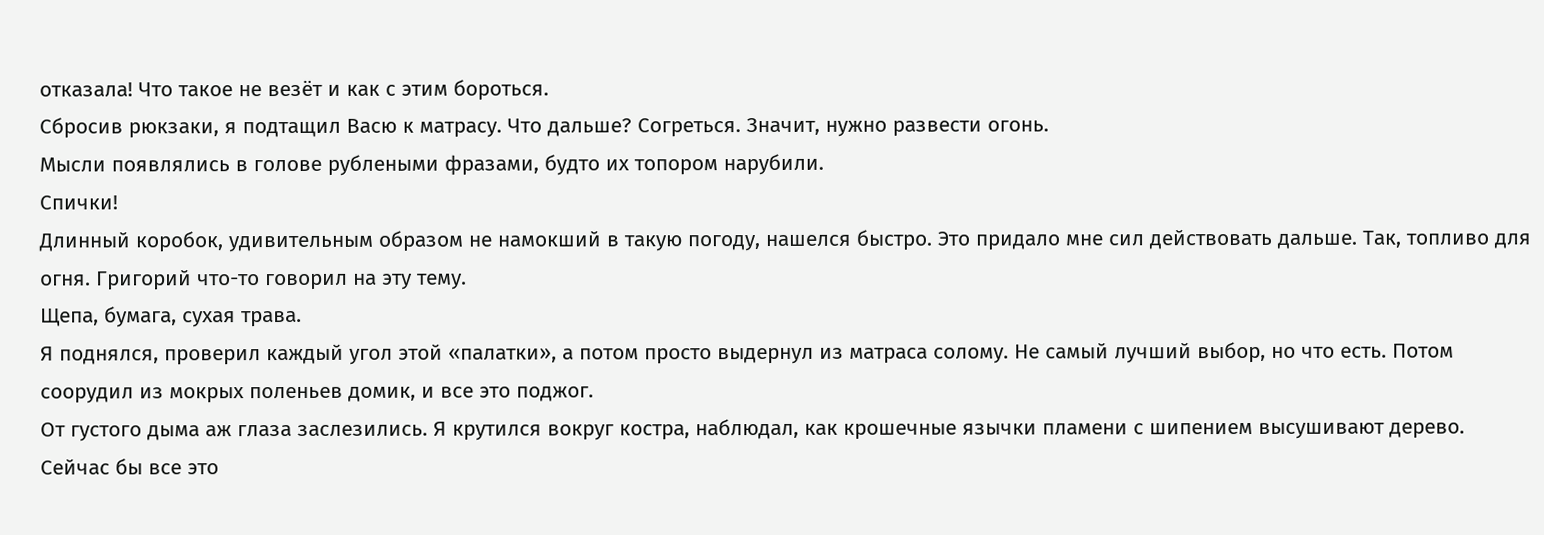отказала! Что такое не везёт и как с этим бороться.
Сбросив рюкзаки, я подтащил Васю к матрасу. Что дальше? Согреться. Значит, нужно развести огонь.
Мысли появлялись в голове рублеными фразами, будто их топором нарубили.
Спички!
Длинный коробок, удивительным образом не намокший в такую погоду, нашелся быстро. Это придало мне сил действовать дальше. Так, топливо для огня. Григорий что-то говорил на эту тему.
Щепа, бумага, сухая трава.
Я поднялся, проверил каждый угол этой «палатки», а потом просто выдернул из матраса солому. Не самый лучший выбор, но что есть. Потом соорудил из мокрых поленьев домик, и все это поджог.
От густого дыма аж глаза заслезились. Я крутился вокруг костра, наблюдал, как крошечные язычки пламени с шипением высушивают дерево.
Сейчас бы все это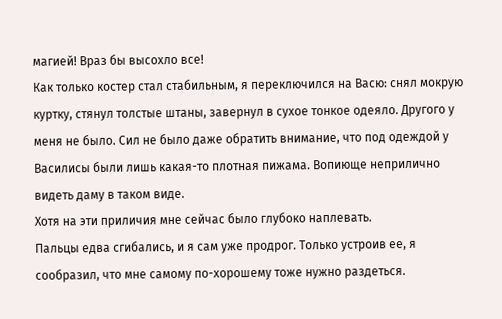магией! Враз бы высохло все!
Как только костер стал стабильным, я переключился на Васю: снял мокрую куртку, стянул толстые штаны, завернул в сухое тонкое одеяло. Другого у меня не было. Сил не было даже обратить внимание, что под одеждой у Василисы были лишь какая-то плотная пижама. Вопиюще неприлично видеть даму в таком виде.
Хотя на эти приличия мне сейчас было глубоко наплевать.
Пальцы едва сгибались, и я сам уже продрог. Только устроив ее, я сообразил, что мне самому по-хорошему тоже нужно раздеться.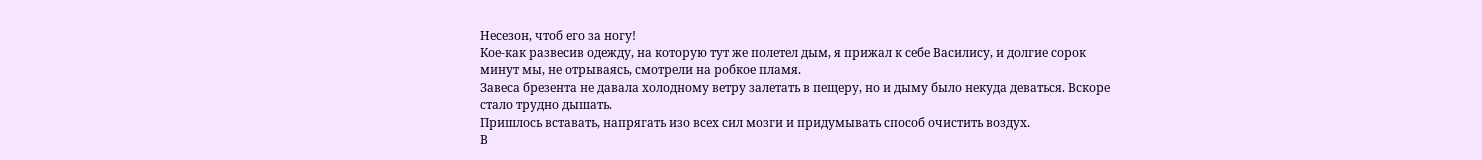Несезон, чтоб его за ногу!
Кое-как развесив одежду, на которую тут же полетел дым, я прижал к себе Василису, и долгие сорок минут мы, не отрываясь, смотрели на робкое пламя.
Завеса брезента не давала холодному ветру залетать в пещеру, но и дыму было некуда деваться. Вскоре стало трудно дышать.
Пришлось вставать, напрягать изо всех сил мозги и придумывать способ очистить воздух.
В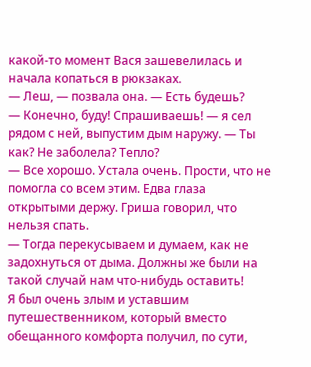какой-то момент Вася зашевелилась и начала копаться в рюкзаках.
— Леш, — позвала она. — Есть будешь?
— Конечно, буду! Спрашиваешь! — я сел рядом с ней, выпустим дым наружу. — Ты как? Не заболела? Тепло?
— Все хорошо. Устала очень. Прости, что не помогла со всем этим. Едва глаза открытыми держу. Гриша говорил, что нельзя спать.
— Тогда перекусываем и думаем, как не задохнуться от дыма. Должны же были на такой случай нам что-нибудь оставить!
Я был очень злым и уставшим путешественником, который вместо обещанного комфорта получил, по сути,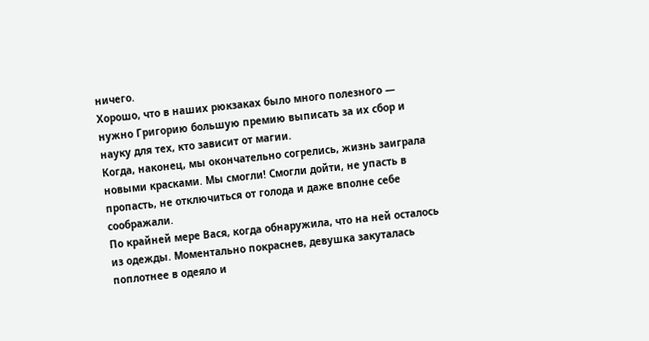ничего.
Хорошо, что в наших рюкзаках было много полезного — нужно Григорию большую премию выписать за их сбор и науку для тех, кто зависит от магии.
Когда, наконец, мы окончательно согрелись, жизнь заиграла новыми красками. Мы смогли! Смогли дойти, не упасть в пропасть, не отключиться от голода и даже вполне себе соображали.
По крайней мере Вася, когда обнаружила, что на ней осталось из одежды. Моментально покраснев, девушка закуталась поплотнее в одеяло и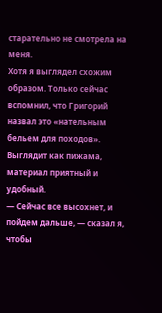старательно не смотрела на меня.
Хотя я выглядел схожим образом. Только сейчас вспомнил, что Григорий назвал это «нательным бельем для походов». Выглядит как пижама, материал приятный и удобный.
— Сейчас все высохнет, и пойдем дальше, — сказал я, чтобы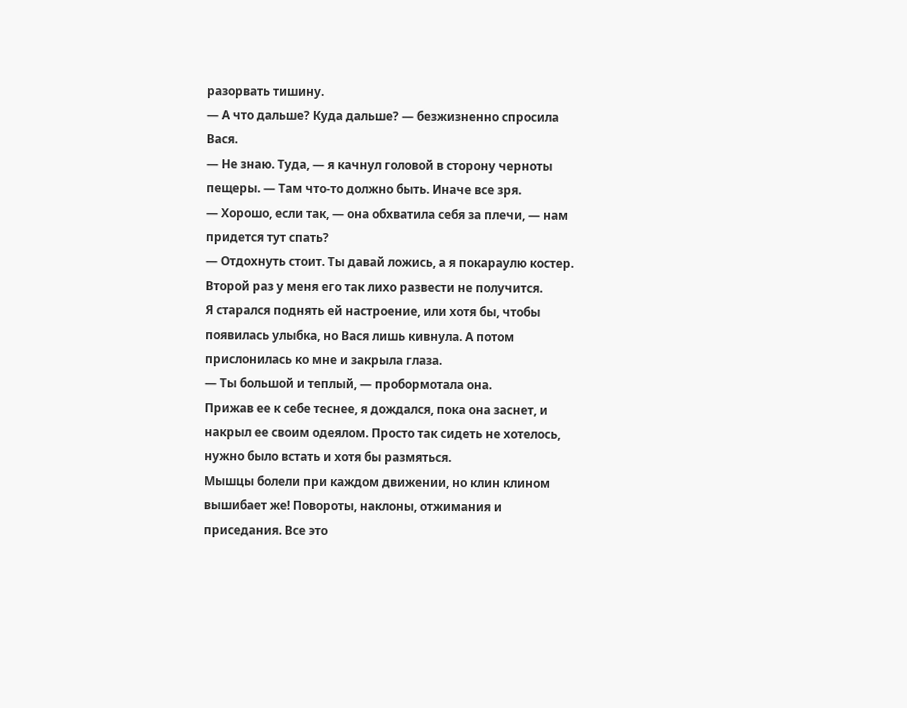разорвать тишину.
— А что дальше? Куда дальше? — безжизненно спросила Вася.
— Не знаю. Туда, — я качнул головой в сторону черноты пещеры. — Там что-то должно быть. Иначе все зря.
— Хорошо, если так, — она обхватила себя за плечи, — нам придется тут спать?
— Отдохнуть стоит. Ты давай ложись, а я покараулю костер. Второй раз у меня его так лихо развести не получится.
Я старался поднять ей настроение, или хотя бы, чтобы появилась улыбка, но Вася лишь кивнула. А потом прислонилась ко мне и закрыла глаза.
— Ты большой и теплый, — пробормотала она.
Прижав ее к себе теснее, я дождался, пока она заснет, и накрыл ее своим одеялом. Просто так сидеть не хотелось, нужно было встать и хотя бы размяться.
Мышцы болели при каждом движении, но клин клином вышибает же! Повороты, наклоны, отжимания и приседания. Все это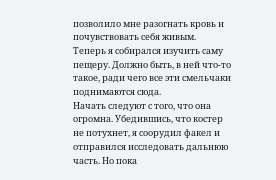позволило мне разогнать кровь и почувствовать себя живым.
Теперь я собирался изучить саму пещеру. Должно быть, в ней что-то такое, ради чего все эти смельчаки поднимаются сюда.
Начать следуют с того, что она огромна. Убедившись, что костер не потухнет, я соорудил факел и отправился исследовать дальнюю часть. Но пока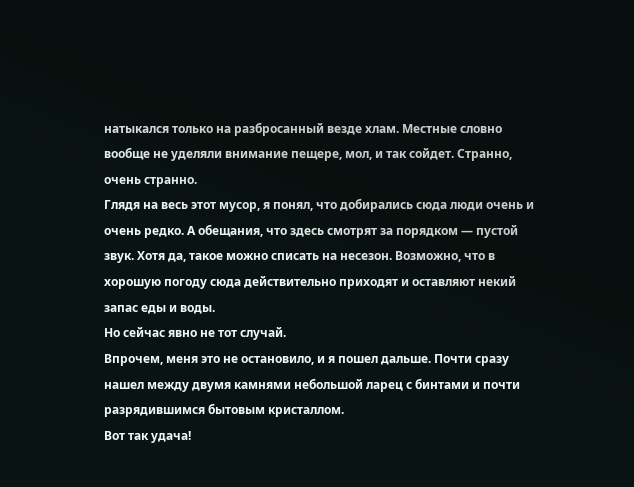натыкался только на разбросанный везде хлам. Местные словно вообще не уделяли внимание пещере, мол, и так сойдет. Странно, очень странно.
Глядя на весь этот мусор, я понял, что добирались сюда люди очень и очень редко. А обещания, что здесь смотрят за порядком — пустой звук. Хотя да, такое можно списать на несезон. Возможно, что в хорошую погоду сюда действительно приходят и оставляют некий запас еды и воды.
Но сейчас явно не тот случай.
Впрочем, меня это не остановило, и я пошел дальше. Почти сразу нашел между двумя камнями небольшой ларец с бинтами и почти разрядившимся бытовым кристаллом.
Вот так удача!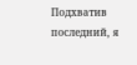Подхватив последний, я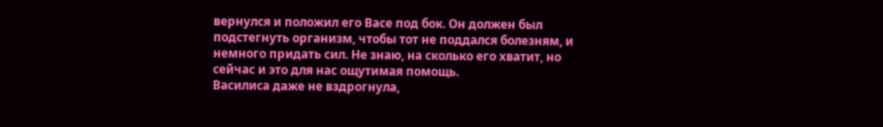вернулся и положил его Васе под бок. Он должен был подстегнуть организм, чтобы тот не поддался болезням, и немного придать сил. Не знаю, на сколько его хватит, но сейчас и это для нас ощутимая помощь.
Василиса даже не вздрогнула,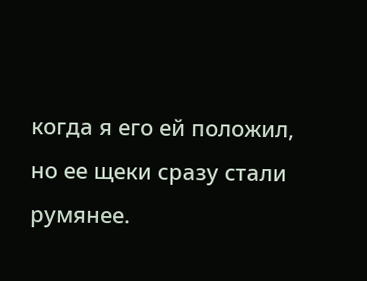когда я его ей положил, но ее щеки сразу стали румянее.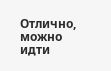Отлично, можно идти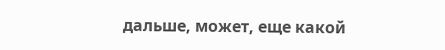дальше, может, еще какой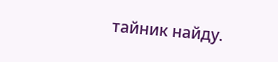тайник найду.